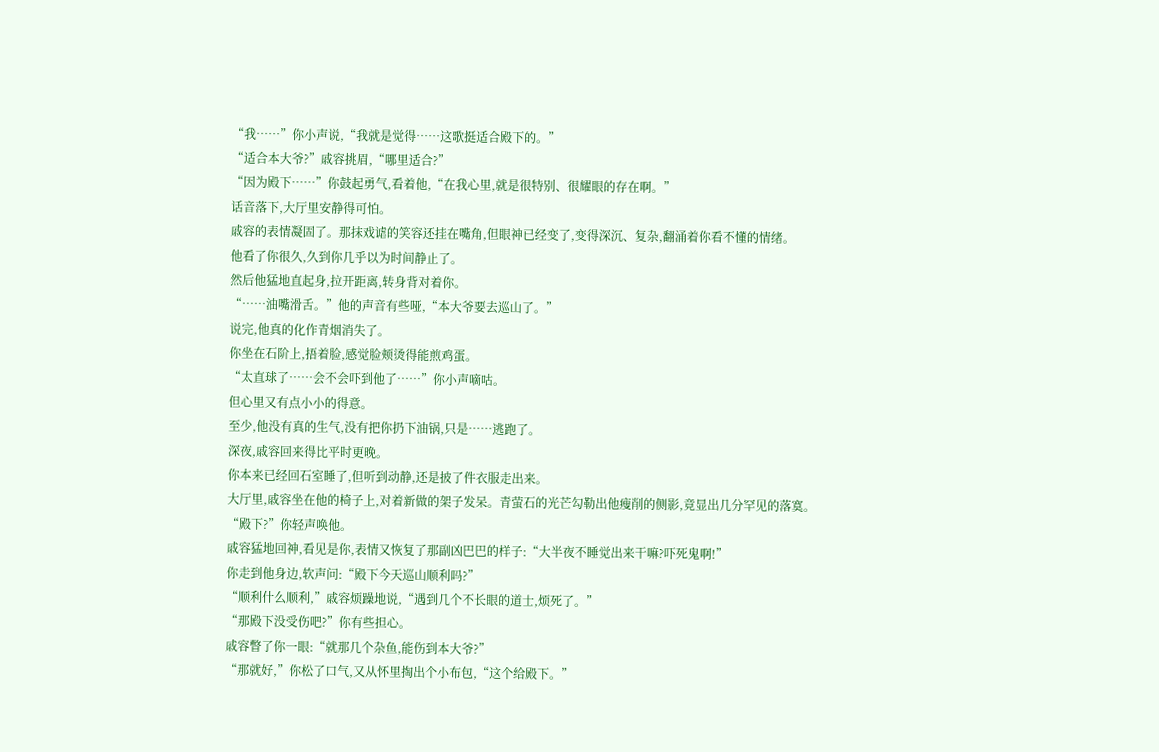“我……”你小声说,“我就是觉得……这歌挺适合殿下的。”
“适合本大爷?”戚容挑眉,“哪里适合?”
“因为殿下……”你鼓起勇气,看着他,“在我心里,就是很特别、很耀眼的存在啊。”
话音落下,大厅里安静得可怕。
戚容的表情凝固了。那抹戏谑的笑容还挂在嘴角,但眼神已经变了,变得深沉、复杂,翻涌着你看不懂的情绪。
他看了你很久,久到你几乎以为时间静止了。
然后他猛地直起身,拉开距离,转身背对着你。
“……油嘴滑舌。”他的声音有些哑,“本大爷要去巡山了。”
说完,他真的化作青烟消失了。
你坐在石阶上,捂着脸,感觉脸颊烫得能煎鸡蛋。
“太直球了……会不会吓到他了……”你小声嘀咕。
但心里又有点小小的得意。
至少,他没有真的生气,没有把你扔下油锅,只是……逃跑了。
深夜,戚容回来得比平时更晚。
你本来已经回石室睡了,但听到动静,还是披了件衣服走出来。
大厅里,戚容坐在他的椅子上,对着新做的架子发呆。青萤石的光芒勾勒出他瘦削的侧影,竟显出几分罕见的落寞。
“殿下?”你轻声唤他。
戚容猛地回神,看见是你,表情又恢复了那副凶巴巴的样子:“大半夜不睡觉出来干嘛?吓死鬼啊!”
你走到他身边,软声问:“殿下今天巡山顺利吗?”
“顺利什么顺利,”戚容烦躁地说,“遇到几个不长眼的道士,烦死了。”
“那殿下没受伤吧?”你有些担心。
戚容瞥了你一眼:“就那几个杂鱼,能伤到本大爷?”
“那就好,”你松了口气,又从怀里掏出个小布包,“这个给殿下。”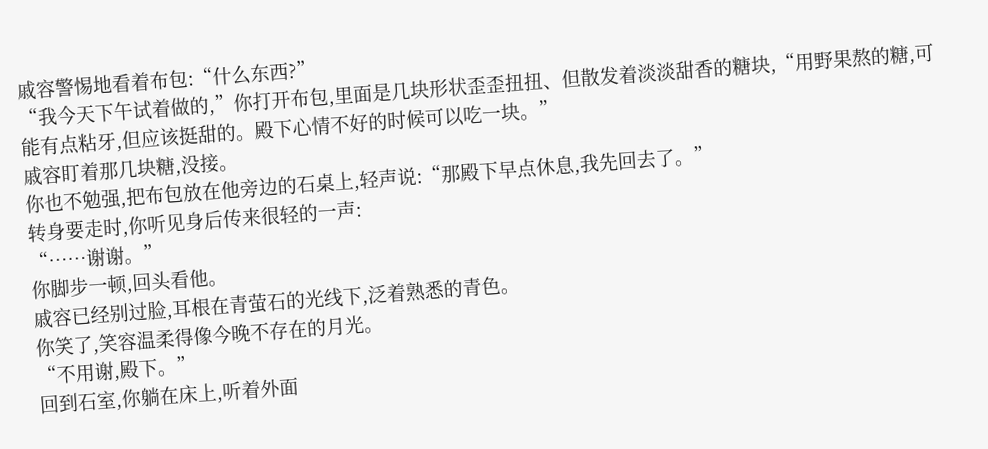戚容警惕地看着布包:“什么东西?”
“我今天下午试着做的,”你打开布包,里面是几块形状歪歪扭扭、但散发着淡淡甜香的糖块,“用野果熬的糖,可能有点粘牙,但应该挺甜的。殿下心情不好的时候可以吃一块。”
戚容盯着那几块糖,没接。
你也不勉强,把布包放在他旁边的石桌上,轻声说:“那殿下早点休息,我先回去了。”
转身要走时,你听见身后传来很轻的一声:
“……谢谢。”
你脚步一顿,回头看他。
戚容已经别过脸,耳根在青萤石的光线下,泛着熟悉的青色。
你笑了,笑容温柔得像今晚不存在的月光。
“不用谢,殿下。”
回到石室,你躺在床上,听着外面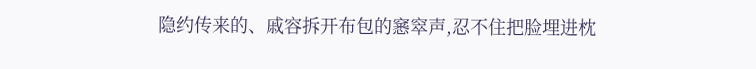隐约传来的、戚容拆开布包的窸窣声,忍不住把脸埋进枕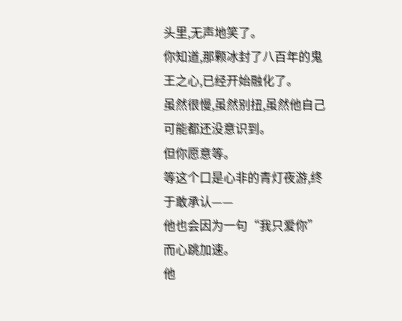头里,无声地笑了。
你知道,那颗冰封了八百年的鬼王之心,已经开始融化了。
虽然很慢,虽然别扭,虽然他自己可能都还没意识到。
但你愿意等。
等这个口是心非的青灯夜游,终于敢承认——
他也会因为一句“我只爱你”而心跳加速。
他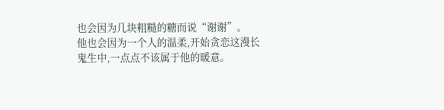也会因为几块粗糙的糖而说“谢谢”。
他也会因为一个人的温柔,开始贪恋这漫长鬼生中,一点点不该属于他的暖意。